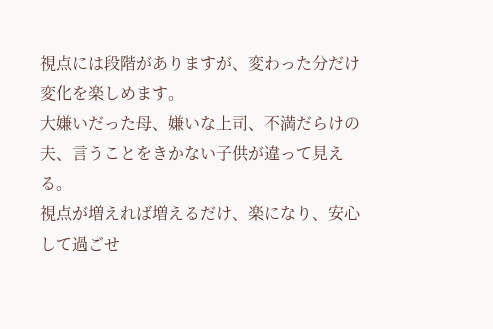視点には段階がありますが、変わった分だけ変化を楽しめます。
大嫌いだった母、嫌いな上司、不満だらけの夫、言うことをきかない子供が違って見える。
視点が増えれば増えるだけ、楽になり、安心して過ごせ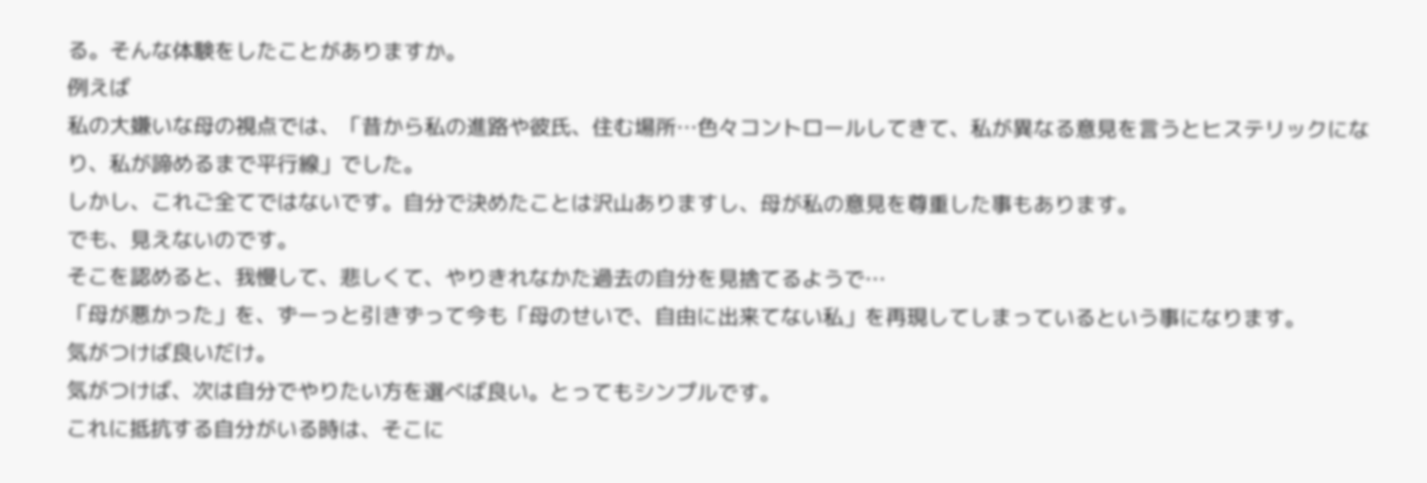る。そんな体験をしたことがありますか。
例えば
私の大嫌いな母の視点では、「昔から私の進路や彼氏、住む場所…色々コントロールしてきて、私が異なる意見を言うとヒステリックになり、私が諦めるまで平行線」でした。
しかし、これご全てではないです。自分で決めたことは沢山ありますし、母が私の意見を尊重した事もあります。
でも、見えないのです。
そこを認めると、我慢して、悲しくて、やりきれなかた過去の自分を見捨てるようで…
「母が悪かった」を、ずーっと引きずって今も「母のせいで、自由に出来てない私」を再現してしまっているという事になります。
気がつけば良いだけ。
気がつけば、次は自分でやりたい方を選べば良い。とってもシンプルです。
これに抵抗する自分がいる時は、そこに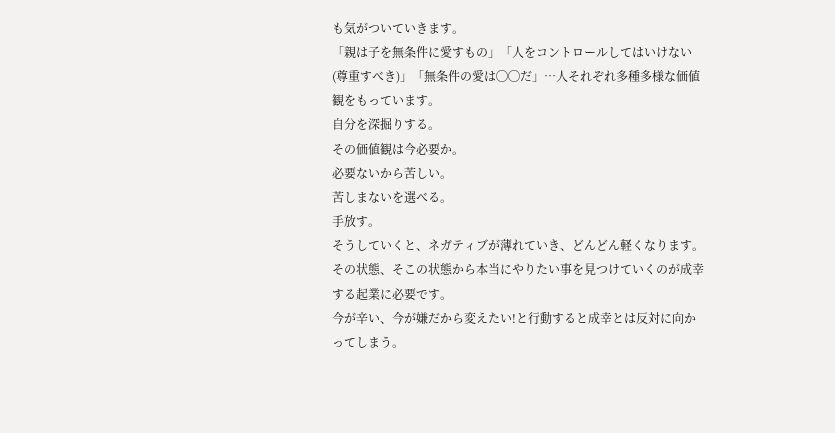も気がついていきます。
「親は子を無条件に愛すもの」「人をコントロールしてはいけない(尊重すべき)」「無条件の愛は◯◯だ」…人それぞれ多種多様な価値観をもっています。
自分を深掘りする。
その価値観は今必要か。
必要ないから苦しい。
苦しまないを選べる。
手放す。
そうしていくと、ネガティブが薄れていき、どんどん軽くなります。
その状態、そこの状態から本当にやりたい事を見つけていくのが成幸する起業に必要です。
今が辛い、今が嫌だから変えたい!と行動すると成幸とは反対に向かってしまう。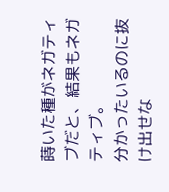蒔いた種がネガティブだと、結果もネガティブ。
分かったいるのに抜け出せな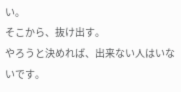い。
そこから、抜け出す。
やろうと決めれば、出来ない人はいないです。